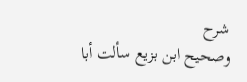شرح
وصحيح ابن بزيع سألت أبا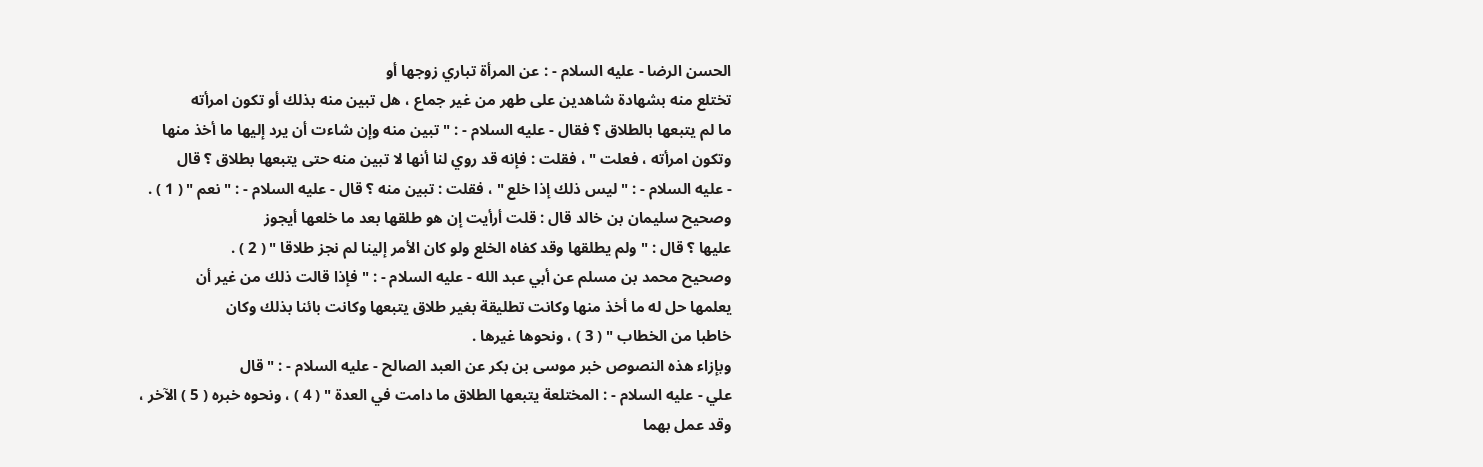الحسن الرضا - عليه السلام - : عن المرأة تباري زوجها أو
تختلع منه بشهادة شاهدين على طهر من غير جماع ، هل تبين منه بذلك أو تكون امرأته
ما لم يتبعها بالطلاق ؟ فقال - عليه السلام - : " تبين منه وإن شاءت أن يرد إليها ما أخذ منها
وتكون امرأته ، فعلت " ، فقلت : فإنه قد روي لنا أنها لا تبين منه حتى يتبعها بطلاق ؟ قال
- عليه السلام - : " ليس ذلك إذا خلع " ، فقلت : تبين منه ؟ قال - عليه السلام - : " نعم " ( 1 ) .
وصحيح سليمان بن خالد قال : قلت أرأيت إن هو طلقها بعد ما خلعها أيجوز
عليها ؟ قال : " ولم يطلقها وقد كفاه الخلع ولو كان الأمر إلينا لم نجز طلاقا " ( 2 ) .
وصحيح محمد بن مسلم عن أبي عبد الله - عليه السلام - : " فإذا قالت ذلك من غير أن
يعلمها حل له ما أخذ منها وكانت تطليقة بغير طلاق يتبعها وكانت بائنا بذلك وكان
خاطبا من الخطاب " ( 3 ) ، ونحوها غيرها .
وبإزاء هذه النصوص خبر موسى بن بكر عن العبد الصالح - عليه السلام - : " قال
علي - عليه السلام - : المختلعة يتبعها الطلاق ما دامت في العدة " ( 4 ) ، ونحوه خبره ( 5 ) الآخر ،
وقد عمل بهما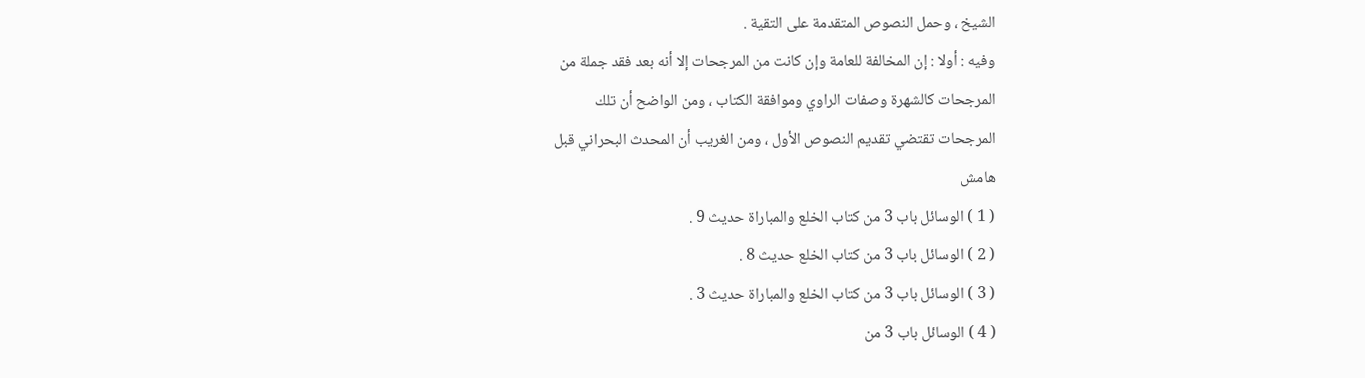الشيخ ، وحمل النصوص المتقدمة على التقية .
وفيه : أولا : إن المخالفة للعامة وإن كانت من المرجحات إلا أنه بعد فقد جملة من
المرجحات كالشهرة وصفات الراوي وموافقة الكتاب ، ومن الواضح أن تلك
المرجحات تقتضي تقديم النصوص الأول ، ومن الغريب أن المحدث البحراني قبل
هامش
( 1 ) الوسائل باب 3 من كتاب الخلع والمباراة حديث 9 .
( 2 ) الوسائل باب 3 من كتاب الخلع حديث 8 .
( 3 ) الوسائل باب 3 من كتاب الخلع والمباراة حديث 3 .
( 4 ) الوسائل باب 3 من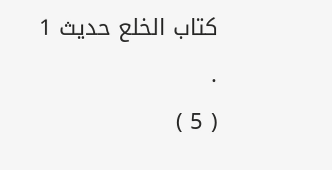كتاب الخلع حديث 1 .
( 5 )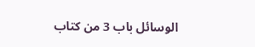الوسائل باب 3 من كتاب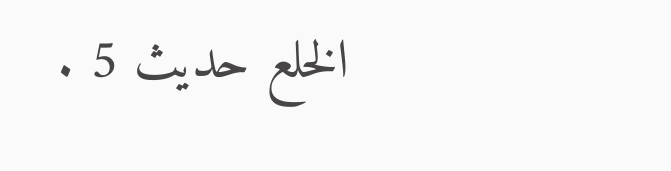الخلع حديث 5 .